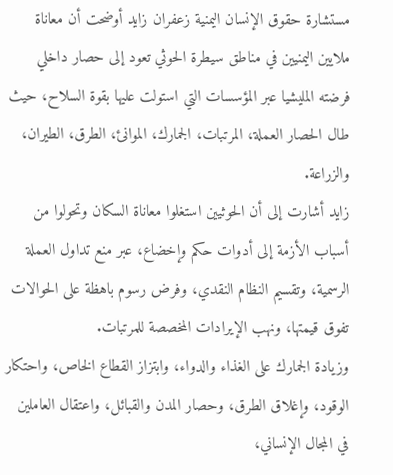مستشارة حقوق الإنسان اليمنية زعفران زايد أوضحت أن معاناة ملايين اليمنيين في مناطق سيطرة الحوثي تعود إلى حصار داخلي فرضته المليشيا عبر المؤسسات التي استولت عليها بقوة السلاح، حيث طال الحصار العملة، المرتبات، الجمارك، الموانئ، الطرق، الطيران، والزراعة.
زايد أشارت إلى أن الحوثيين استغلوا معاناة السكان وتحولوا من أسباب الأزمة إلى أدوات حكم وإخضاع، عبر منع تداول العملة الرسمية، وتقسيم النظام النقدي، وفرض رسوم باهظة على الحوالات تفوق قيمتها، ونهب الإيرادات المخصصة للمرتبات.
وزيادة الجمارك على الغذاء والدواء، وابتزاز القطاع الخاص، واحتكار الوقود، وإغلاق الطرق، وحصار المدن والقبائل، واعتقال العاملين في المجال الإنساني،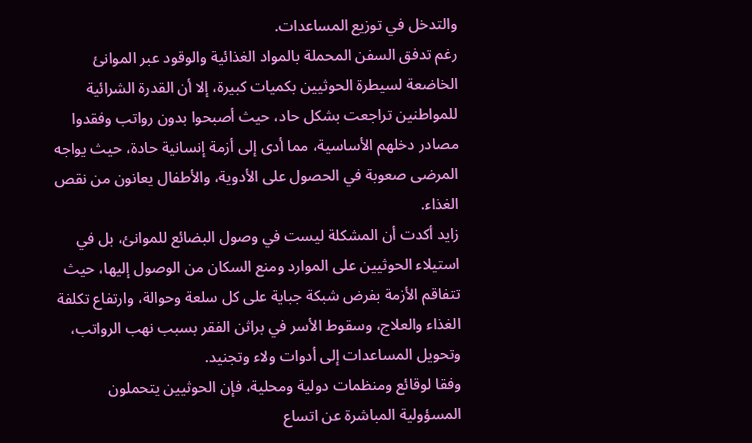والتدخل في توزيع المساعدات.
رغم تدفق السفن المحملة بالمواد الغذائية والوقود عبر الموانئ الخاضعة لسيطرة الحوثيين بكميات كبيرة، إلا أن القدرة الشرائية للمواطنين تراجعت بشكل حاد، حيث أصبحوا بدون رواتب وفقدوا مصادر دخلهم الأساسية، مما أدى إلى أزمة إنسانية حادة، حيث يواجه المرضى صعوبة في الحصول على الأدوية، والأطفال يعانون من نقص الغذاء.
زايد أكدت أن المشكلة ليست في وصول البضائع للموانئ، بل في استيلاء الحوثيين على الموارد ومنع السكان من الوصول إليها، حيث تتفاقم الأزمة بفرض شبكة جباية على كل سلعة وحوالة، وارتفاع تكلفة الغذاء والعلاج، وسقوط الأسر في براثن الفقر بسبب نهب الرواتب، وتحويل المساعدات إلى أدوات ولاء وتجنيد.
وفقا لوقائع ومنظمات دولية ومحلية، فإن الحوثيين يتحملون المسؤولية المباشرة عن اتساع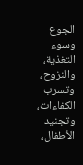الجوع وسوء التغذية، والنزوح، وتسرب الكفاءات، وتجنيد الأطفال،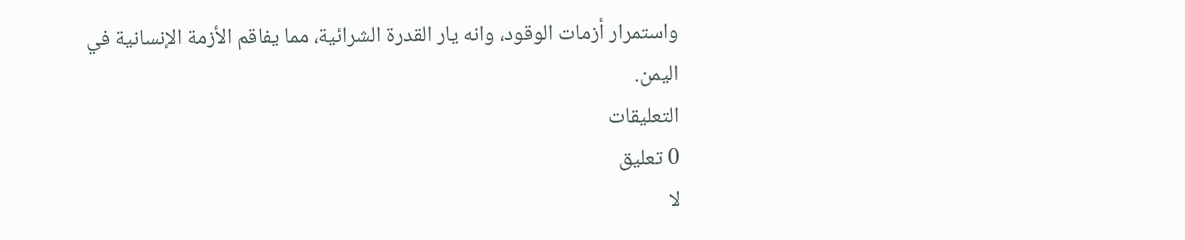واستمرار أزمات الوقود، وانه يار القدرة الشرائية، مما يفاقم الأزمة الإنسانية في اليمن.
التعليقات
0 تعليق
لا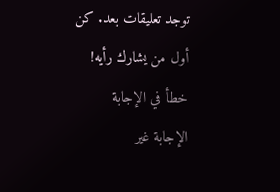توجد تعليقات بعد. كن أول من يشارك رأيه!
خطأ في الإجابة
الإجابة غير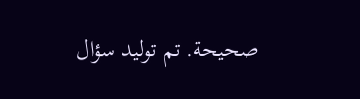صحيحة. تم توليد سؤال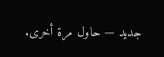جديد — حاول مرة أخرى.